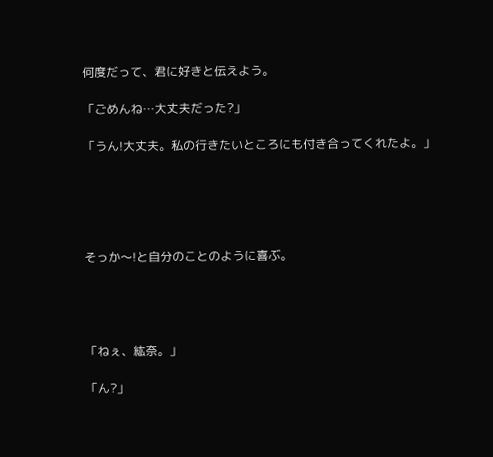何度だって、君に好きと伝えよう。

「ごめんね…大丈夫だった?」

「うん!大丈夫。私の行きたいところにも付き合ってくれたよ。」





そっか〜!と自分のことのように喜ぶ。




「ねぇ、紘奈。」

「ん?」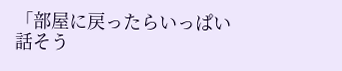「部屋に戻ったらいっぱい話そう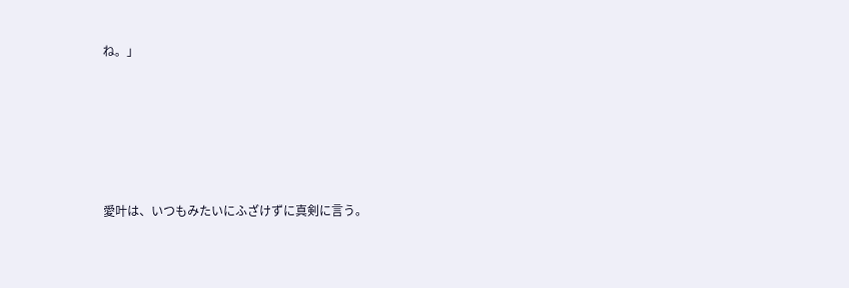ね。」





愛叶は、いつもみたいにふざけずに真剣に言う。